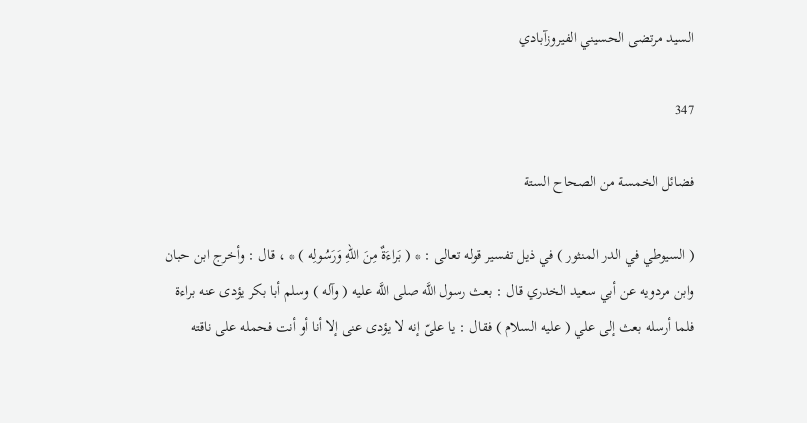السيد مرتضى الحسيني الفيروزآبادي

347

فضائل الخمسة من الصحاح الستة

( السيوطي في الدر المنثور ) في ذيل تفسير قوله تعالى : * ( بَراءَةٌ مِنَ اللهِ وَرَسُولِه ) * ، قال : وأخرج ابن حبان وابن مردويه عن أبي سعيد الخدري قال : بعث رسول اللَّه صلى اللَّه عليه ( وآله ) وسلم أبا بكر يؤدى عنه براءة فلما أرسله بعث إلى علي ( عليه السلام ) فقال : يا علىّ إنه لا يؤدى عنى إلا أنا أو أنت فحمله على ناقته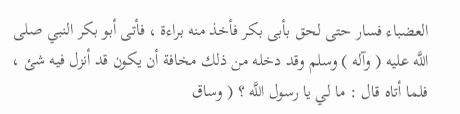العضباء فسار حتى لحق بأبى بكر فأخذ منه براءة ، فأتى أبو بكر النبي صلى اللَّه عليه ( وآله ) وسلم وقد دخله من ذلك مخافة أن يكون قد أنزل فيه شئ ، فلما أتاه قال : ما لي يا رسول اللَّه ؟ ( وساق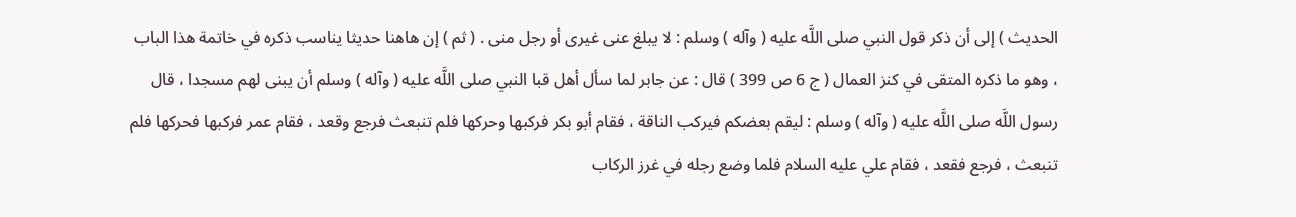الحديث ) إلى أن ذكر قول النبي صلى اللَّه عليه ( وآله ) وسلم : لا يبلغ عنى غيرى أو رجل منى . ( ثم ) إن هاهنا حديثا يناسب ذكره في خاتمة هذا الباب ، وهو ما ذكره المتقى في كنز العمال ( ج 6 ص 399 ) قال : عن جابر لما سأل أهل قبا النبي صلى اللَّه عليه ( وآله ) وسلم أن يبنى لهم مسجدا ، قال رسول اللَّه صلى اللَّه عليه ( وآله ) وسلم : ليقم بعضكم فيركب الناقة ، فقام أبو بكر فركبها وحركها فلم تنبعث فرجع وقعد ، فقام عمر فركبها فحركها فلم تنبعث ، فرجع فقعد ، فقام علي عليه السلام فلما وضع رجله في غرز الركاب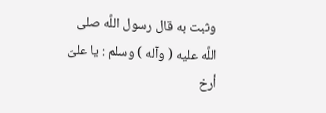وثبت به قال رسول اللَّه صلى اللَّه عليه ( وآله ) وسلم : يا علىّ أرخ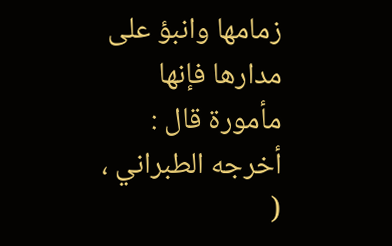زمامها وانبؤ على مدارها فإنها مأمورة قال : أخرجه الطبراني ، (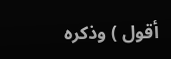أقول ) وذكره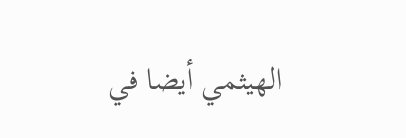الهيثمي أيضا في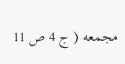مجمعه ( ج 4 ص 11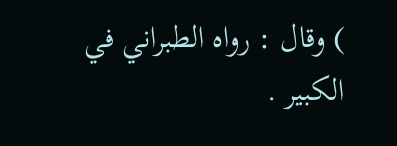) وقال : رواه الطبراني في الكبير .